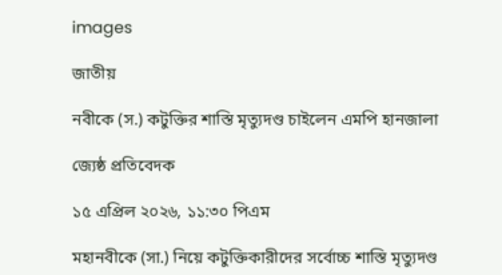images

জাতীয়

নবীকে (স.) কটুক্তির শাস্তি মৃত্যুদণ্ড চাইলেন এমপি হানজালা

জ্যেষ্ঠ প্রতিবেদক

১৫ এপ্রিল ২০২৬, ১১:৩০ পিএম

মহানবীকে (সা.) নিয়ে কটুক্তিকারীদের সর্বোচ্চ শাস্তি মৃত্যুদণ্ড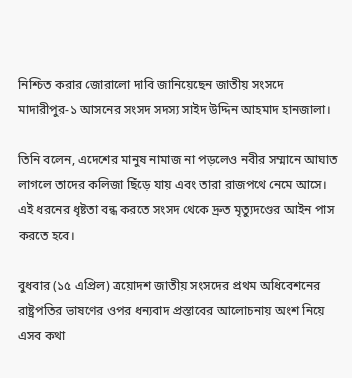নিশ্চিত করার জোরালো দাবি জানিয়েছেন জাতীয় সংসদে মাদারীপুর-১ আসনের সংসদ সদস্য সাইদ উদ্দিন আহমাদ হানজালা।

তিনি বলেন, এদেশের মানুষ নামাজ না পড়লেও নবীর সম্মানে আঘাত লাগলে তাদের কলিজা ছিঁড়ে যায় এবং তারা রাজপথে নেমে আসে। এই ধরনের ধৃষ্টতা বন্ধ করতে সংসদ থেকে দ্রুত মৃত্যুদণ্ডের আইন পাস করতে হবে।

বুধবার (১৫ এপ্রিল) ত্রয়োদশ জাতীয় সংসদের প্রথম অধিবেশনের রাষ্ট্রপতির ভাষণের ওপর ধন্যবাদ প্রস্তাবের আলোচনায় অংশ নিয়ে এসব কথা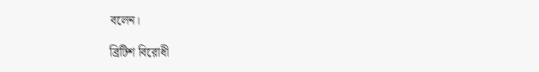বলেন।

ব্রিটিশ বিরোধী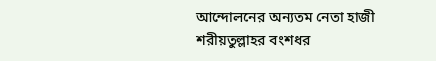আন্দোলনের অন্যতম নেতা হাজী শরীয়তুল্লাহর বংশধর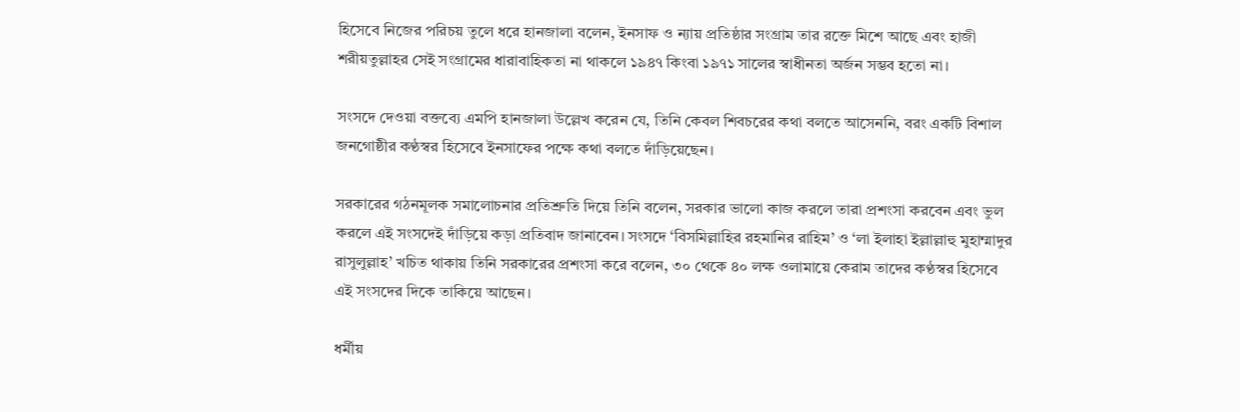হিসেবে নিজের পরিচয় তুলে ধরে হানজালা বলেন, ইনসাফ ও ন্যায় প্রতিষ্ঠার সংগ্রাম তার রক্তে মিশে আছে এবং হাজী শরীয়তুল্লাহর সেই সংগ্রামের ধারাবাহিকতা না থাকলে ১৯৪৭ কিংবা ১৯৭১ সালের স্বাধীনতা অর্জন সম্ভব হতো না।

সংসদে দেওয়া বক্তব্যে এমপি হানজালা উল্লেখ করেন যে, তিনি কেবল শিবচরের কথা বলতে আসেননি, বরং একটি বিশাল জনগোষ্ঠীর কণ্ঠস্বর হিসেবে ইনসাফের পক্ষে কথা বলতে দাঁড়িয়েছেন।

সরকারের গঠনমূলক সমালোচনার প্রতিশ্রুতি দিয়ে তিনি বলেন, সরকার ভালো কাজ করলে তারা প্রশংসা করবেন এবং ভুল করলে এই সংসদেই দাঁড়িয়ে কড়া প্রতিবাদ জানাবেন। সংসদে ‘বিসমিল্লাহির রহমানির রাহিম’ ও ‘লা ইলাহা ইল্লাল্লাহু মুহাম্মাদুর রাসুলুল্লাহ’ খচিত থাকায় তিনি সরকারের প্রশংসা করে বলেন, ৩০ থেকে ৪০ লক্ষ ওলামায়ে কেরাম তাদের কণ্ঠস্বর হিসেবে এই সংসদের দিকে তাকিয়ে আছেন।

ধর্মীয়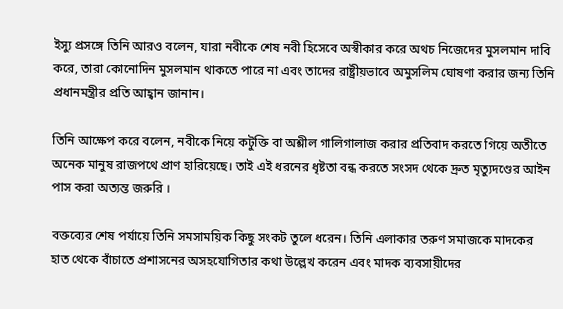ইস্যু প্রসঙ্গে তিনি আরও বলেন, যারা নবীকে শেষ নবী হিসেবে অস্বীকার করে অথচ নিজেদের মুসলমান দাবি করে, তারা কোনোদিন মুসলমান থাকতে পারে না এবং তাদের রাষ্ট্রীয়ভাবে অমুসলিম ঘোষণা করার জন্য তিনি প্রধানমন্ত্রীর প্রতি আহ্বান জানান।

তিনি আক্ষেপ করে বলেন, নবীকে নিয়ে কটুক্তি বা অশ্লীল গালিগালাজ করার প্রতিবাদ করতে গিয়ে অতীতে অনেক মানুষ রাজপথে প্রাণ হারিয়েছে। তাই এই ধরনের ধৃষ্টতা বন্ধ করতে সংসদ থেকে দ্রুত মৃত্যুদণ্ডের আইন পাস করা অত্যন্ত জরুরি ।

বক্তব্যের শেষ পর্যায়ে তিনি সমসাময়িক কিছু সংকট তুলে ধরেন। তিনি এলাকার তরুণ সমাজকে মাদকের হাত থেকে বাঁচাতে প্রশাসনের অসহযোগিতার কথা উল্লেখ করেন এবং মাদক ব্যবসায়ীদের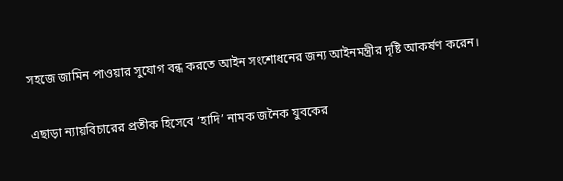সহজে জামিন পাওয়ার সুযোগ বন্ধ করতে আইন সংশোধনের জন্য আইনমন্ত্রীর দৃষ্টি আকর্ষণ করেন।

এছাড়া ন্যায়বিচারের প্রতীক হিসেবে ‘হাদি’ নামক জনৈক যুবকের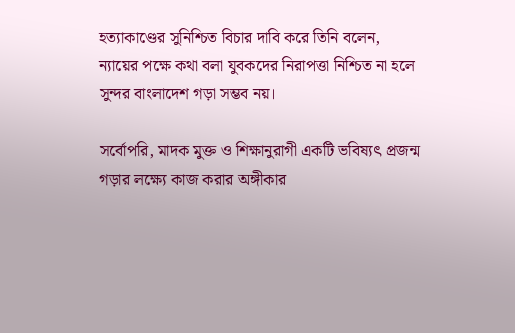হত্যাকাণ্ডের সুনিশ্চিত বিচার দাবি করে তিনি বলেন, ন্যায়ের পক্ষে কথা বলা যুবকদের নিরাপত্তা নিশ্চিত না হলে সুন্দর বাংলাদেশ গড়া সম্ভব নয়।

সর্বোপরি, মাদক মুক্ত ও শিক্ষানুরাগী একটি ভবিষ্যৎ প্রজন্ম গড়ার লক্ষ্যে কাজ করার অঙ্গীকার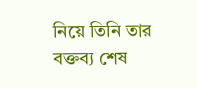নিয়ে তিনি তার বক্তব্য শেষ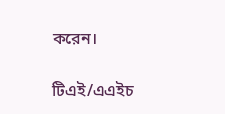করেন।

টিএই/এএইচ